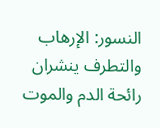النسور: الإرهاب والتطرف ينشران رائحة الدم والموت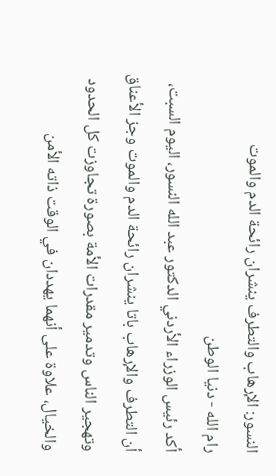النسور: الإرهاب والتطرف ينشران رائحة الدم والموت
رام الله - دنيا الوطن
أكد رئيس الوزراء الأردني الدكتور عبد الله النسور، اليوم السبت، أن التطرف والإرهاب باتا ينشران رائحة الدم والموت وجز الأعناق وتهجير الناس وتدمير مقدرات الأمة بصورة تجاوزت كل الحدود والخيال، علاوة على أنهما يهددان في الوقت ذاته الأمن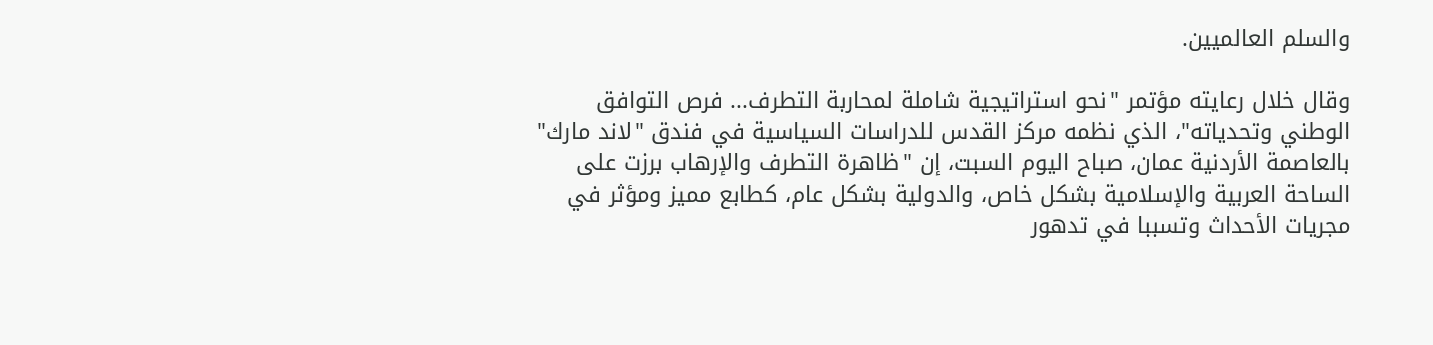والسلم العالميين.

وقال خلال رعايته مؤتمر "نحو استراتيجية شاملة لمحاربة التطرف... فرص التوافق الوطني وتحدياته"، الذي نظمه مركز القدس للدراسات السياسية في فندق "لاند مارك" بالعاصمة الأردنية عمان، صباح اليوم السبت، إن "ظاهرة التطرف والإرهاب برزت على الساحة العربية والإسلامية بشكل خاص، والدولية بشكل عام، كطابع مميز ومؤثر في مجريات الأحداث وتسببا في تدهور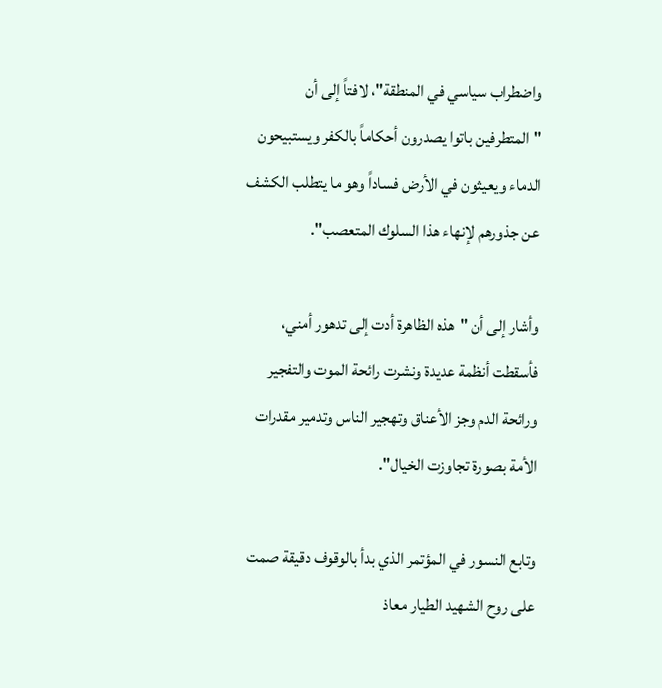واضطراب سياسي في المنطقة"، لافتاً إلى أن "المتطرفين باتوا يصدرون أحكاماً بالكفر ويستبيحون الدماء ويعيثون في الأرض فساداً وهو ما يتطلب الكشف عن جذورهم لإنهاء هذا السلوك المتعصب".

وأشار إلى أن "هذه الظاهرة أدت إلى تدهور أمني، فأسقطت أنظمة عديدة ونشرت رائحة الموت والتفجير ورائحة الدم وجز الأعناق وتهجير الناس وتدمير مقدرات الأمة بصورة تجاوزت الخيال".

وتابع النسور في المؤتمر الذي بدأ بالوقوف دقيقة صمت على روح الشهيد الطيار معاذ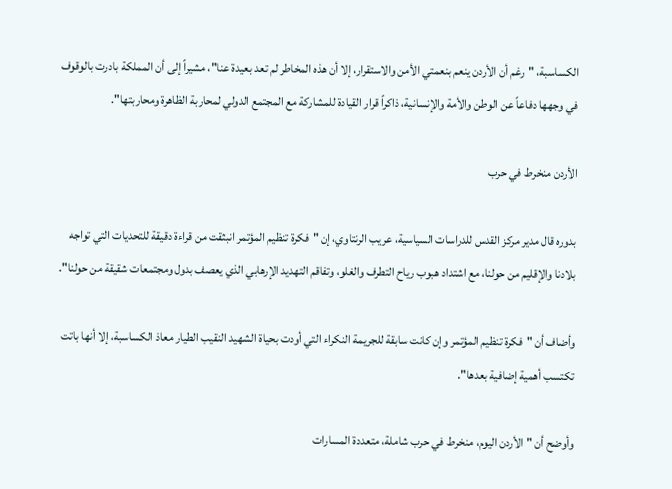الكساسبة، "رغم أن الأردن ينعم بنعمتي الأمن والاستقرار، إلا أن هذه المخاطر لم تعد بعيدة عنا"، مشيراً إلى أن المملكة بادرت بالوقوف في وجهها دفاعاً عن الوطن والأمة والإنسانية، ذاكراً قرار القيادة للمشاركة مع المجتمع الدولي لمحاربة الظاهرة ومحاربتها".

الأردن منخرط في حرب

بدوره قال مدير مركز القدس للدراسات السياسية، عريب الرنتاوي، إن "فكرة تنظيم المؤتمر انبثقت من قراءة دقيقة للتحديات التي تواجه بلادنا والإقليم من حولنا، مع اشتداد هبوب رياح التطرف والغلو، وتفاقم التهديد الإرهابي الذي يعصف بدول ومجتمعات شقيقة من حولنا".

وأضاف أن "فكرة تنظيم المؤتمر وإن كانت سابقة للجريمة النكراء التي أودت بحياة الشهيد النقيب الطيار معاذ الكساسبة، إلا أنها باتت تكتسب أهمية إضافية بعدها".

وأوضح أن "الأردن اليوم، منخرط في حرب شاملة، متعددة المسارات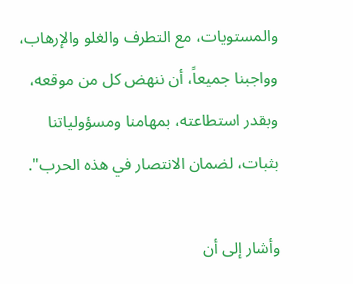والمستويات، مع التطرف والغلو والإرهاب، وواجبنا جميعاً، أن ننهض كل من موقعه، وبقدر استطاعته، بمهامنا ومسؤولياتنا بثبات، لضمان الانتصار في هذه الحرب".

وأشار إلى أن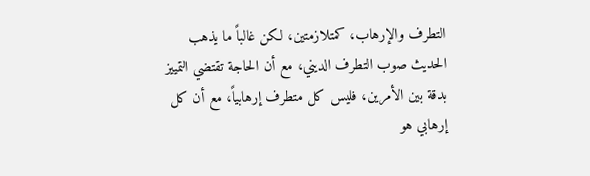التطرف والإرهاب، كمتلازمتين، لكن غالباً ما يذهب الحديث صوب التطرف الديني، مع أن الحاجة تقتضي التمييز بدقة بين الأمرين، فليس كل متطرف إرهابياً، مع أن كل إرهابي هو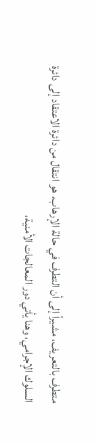متطرف بالتعريف، مشيراً إلى أن التطرف في حالة الإرهاب، هو انتقال من دائرة الاعتقاد إلى دائرة السلوك الإجرامي، وهنا يأتي دور المعالجات الأمنية،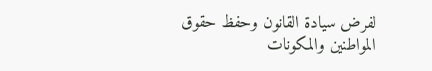لفرض سيادة القانون وحفظ حقوق المواطنين والمكونات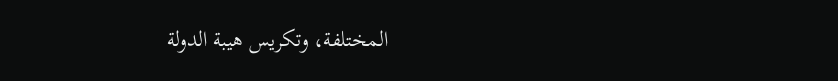المختلفة، وتكريس هيبة الدولة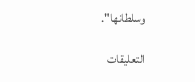وسلطانها".

التعليقات